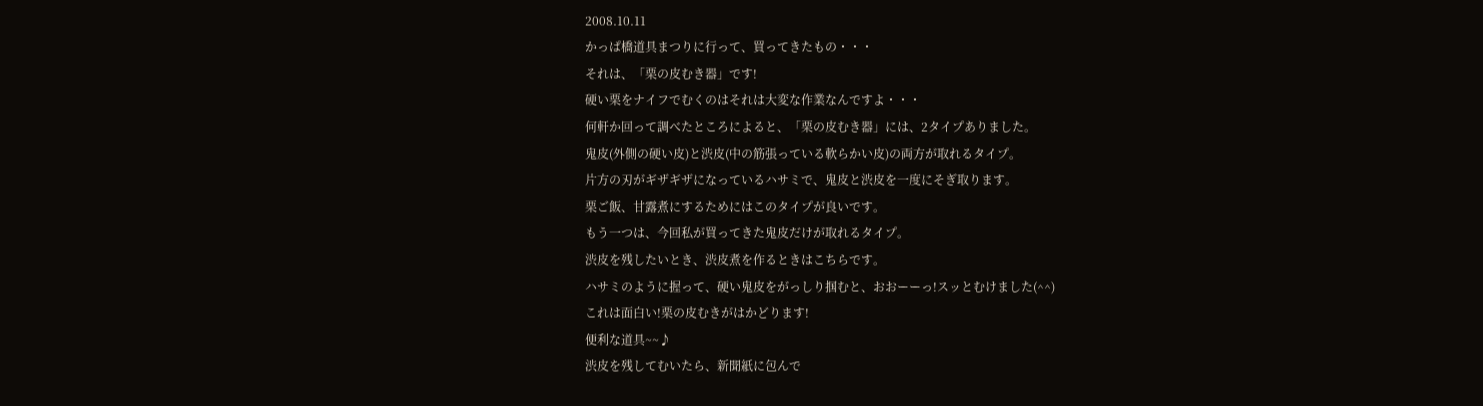2008.10.11
かっぱ橋道具まつりに行って、買ってきたもの・・・
それは、「栗の皮むき器」です!
硬い栗をナイフでむくのはそれは大変な作業なんですよ・・・
何軒か回って調べたところによると、「栗の皮むき器」には、2タイプありました。
鬼皮(外側の硬い皮)と渋皮(中の筋張っている軟らかい皮)の両方が取れるタイプ。
片方の刃がギザギザになっているハサミで、鬼皮と渋皮を一度にそぎ取ります。
栗ご飯、甘露煮にするためにはこのタイプが良いです。
もう一つは、今回私が買ってきた鬼皮だけが取れるタイプ。
渋皮を残したいとき、渋皮煮を作るときはこちらです。
ハサミのように握って、硬い鬼皮をがっしり掴むと、おおーーっ!スッとむけました(^^)
これは面白い!栗の皮むきがはかどります!
便利な道具~~♪
渋皮を残してむいたら、新聞紙に包んで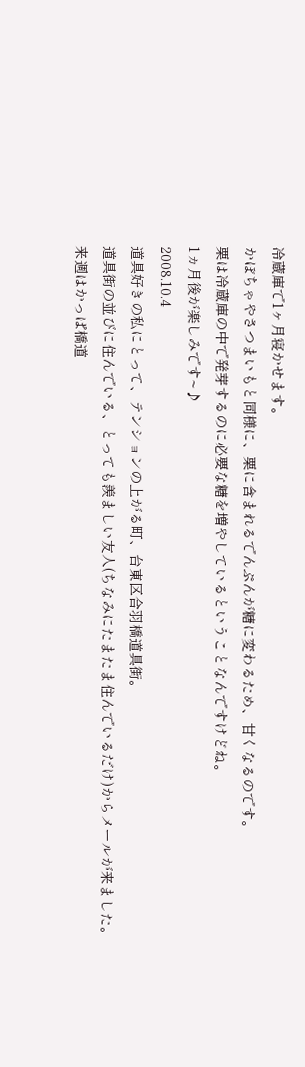冷蔵庫で1ヶ月寝かせます。
かぼちゃやさつまいもと同様に、栗に含まれるでんぷんが糖に変わるため、甘くなるのです。
栗は冷蔵庫の中で発芽するのに必要な糖を増やしているということなんですけどね。
1ヵ月後が楽しみです~♪
2008.10.4
道具好きの私にとって、テンションの上がる町、台東区合羽橋道具街。
道具街の並びに住んでいる、とっても羨ましい友人(ちなみにたまたま住んでいるだけ)からメールが来ました。
来週はかっぱ橋道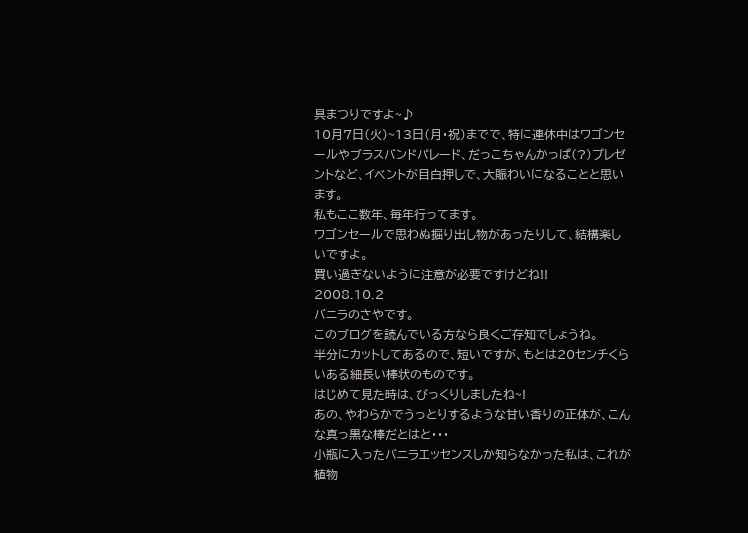具まつりですよ~♪
10月7日(火)~13日(月・祝)までで、特に連休中はワゴンセールやブラスバンドパレード、だっこちゃんかっぱ(?)プレゼントなど、イベントが目白押しで、大賑わいになることと思います。
私もここ数年、毎年行ってます。
ワゴンセールで思わぬ掘り出し物があったりして、結構楽しいですよ。
買い過ぎないように注意が必要ですけどね!!
2008.10.2
バニラのさやです。
このブログを読んでいる方なら良くご存知でしょうね。
半分にカットしてあるので、短いですが、もとは20センチくらいある細長い棒状のものです。
はじめて見た時は、びっくりしましたね~!
あの、やわらかでうっとりするような甘い香りの正体が、こんな真っ黒な棒だとはと・・・
小瓶に入ったバニラエッセンスしか知らなかった私は、これが植物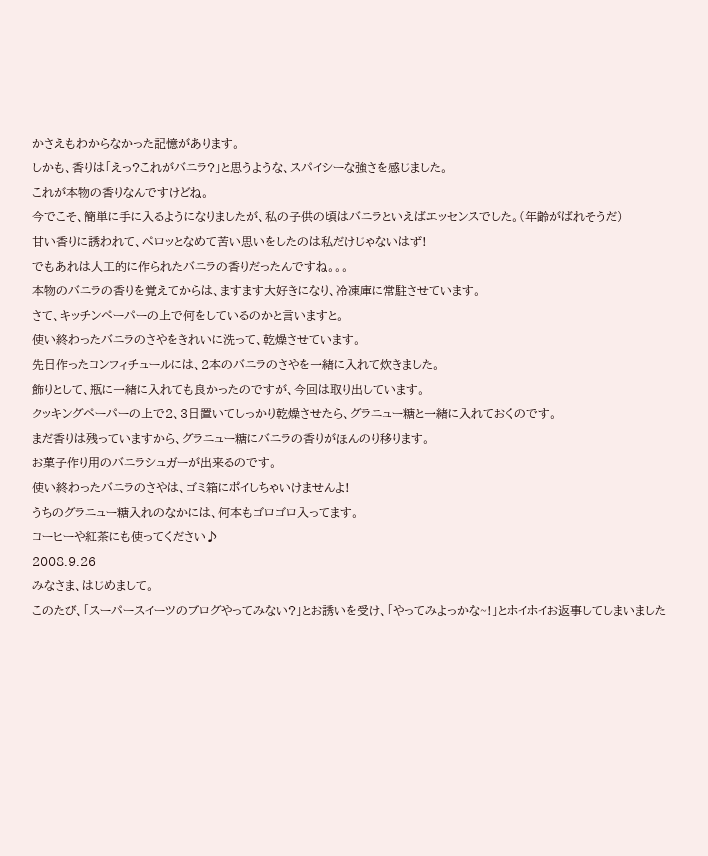かさえもわからなかった記憶があります。
しかも、香りは「えっ?これがバニラ?」と思うような、スパイシーな強さを感じました。
これが本物の香りなんですけどね。
今でこそ、簡単に手に入るようになりましたが、私の子供の頃はバニラといえばエッセンスでした。(年齢がばれそうだ)
甘い香りに誘われて、ぺロッとなめて苦い思いをしたのは私だけじゃないはず!
でもあれは人工的に作られたバニラの香りだったんですね。。。
本物のバニラの香りを覚えてからは、ますます大好きになり、冷凍庫に常駐させています。
さて、キッチンペーパーの上で何をしているのかと言いますと。
使い終わったバニラのさやをきれいに洗って、乾燥させています。
先日作ったコンフィチュールには、2本のバニラのさやを一緒に入れて炊きました。
飾りとして、瓶に一緒に入れても良かったのですが、今回は取り出しています。
クッキングペーパーの上で2、3日置いてしっかり乾燥させたら、グラニュー糖と一緒に入れておくのです。
まだ香りは残っていますから、グラニュー糖にバニラの香りがほんのり移ります。
お菓子作り用のバニラシュガーが出来るのです。
使い終わったバニラのさやは、ゴミ箱にポイしちゃいけませんよ!
うちのグラニュー糖入れのなかには、何本もゴロゴロ入ってます。
コーヒーや紅茶にも使ってください♪
2008.9.26
みなさま、はじめまして。
このたび、「スーパースイーツのブログやってみない?」とお誘いを受け、「やってみよっかな~!」とホイホイお返事してしまいました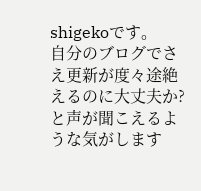shigekoです。
自分のブログでさえ更新が度々途絶えるのに大丈夫か?と声が聞こえるような気がします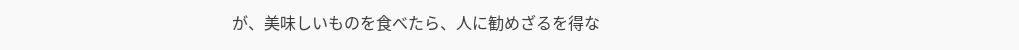が、美味しいものを食べたら、人に勧めざるを得な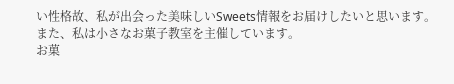い性格故、私が出会った美味しいSweets情報をお届けしたいと思います。
また、私は小さなお菓子教室を主催しています。
お菓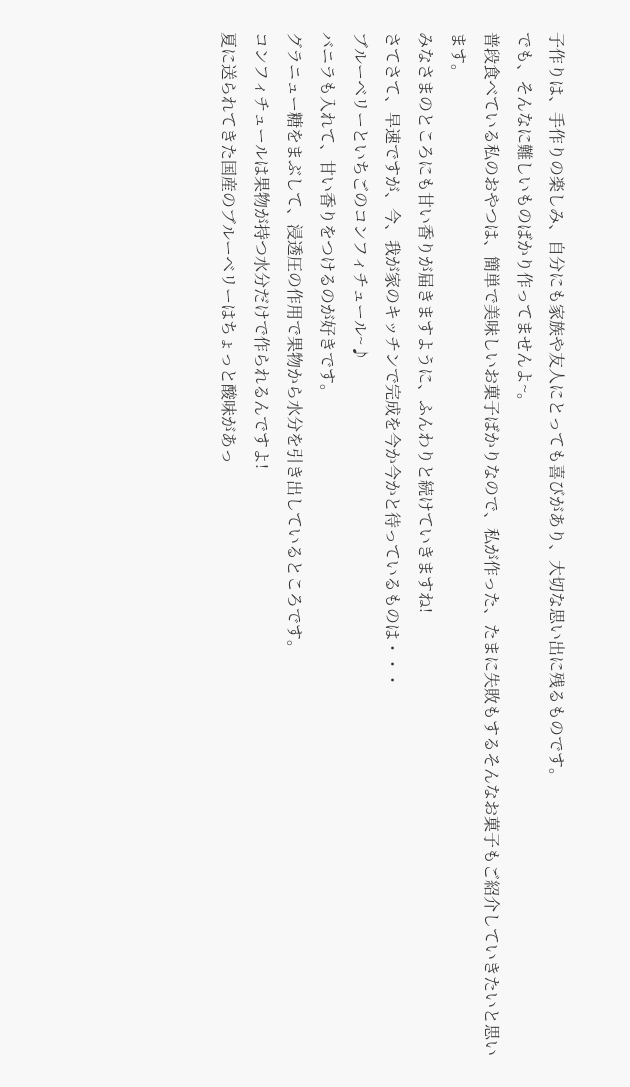子作りは、手作りの楽しみ、自分にも家族や友人にとっても喜びがあり、大切な思い出に残るものです。
でも、そんなに難しいものばかり作ってませんよ~。
普段食べている私のおやつは、簡単で美味しいお菓子ばかりなので、私が作った、たまに失敗もするそんなお菓子もご紹介していきたいと思います。
みなさまのところにも甘い香りが届きますように、ふんわりと続けていきますね!
さてさて、早速ですが、今、我が家のキッチンで完成を今か今かと待っているものは・・・
ブルーベリーといちごのコンフィチュール~♪
バニラも入れて、甘い香りをつけるのが好きです。
グラニュー糖をまぶして、浸透圧の作用で果物から水分を引き出しているところです。
コンフィチュールは果物が持つ水分だけで作られるんですよ!
夏に送られてきた国産のブルーベリーはちょっと酸味があっ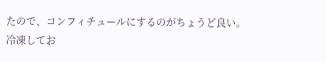たので、コンフィチュールにするのがちょうど良い。
冷凍してお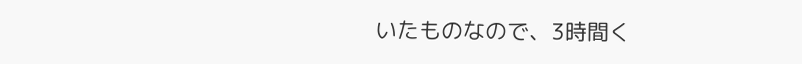いたものなので、3時間く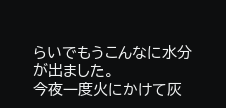らいでもうこんなに水分が出ました。
今夜一度火にかけて灰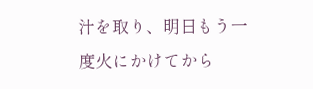汁を取り、明日もう一度火にかけてから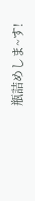瓶詰めしま~す!